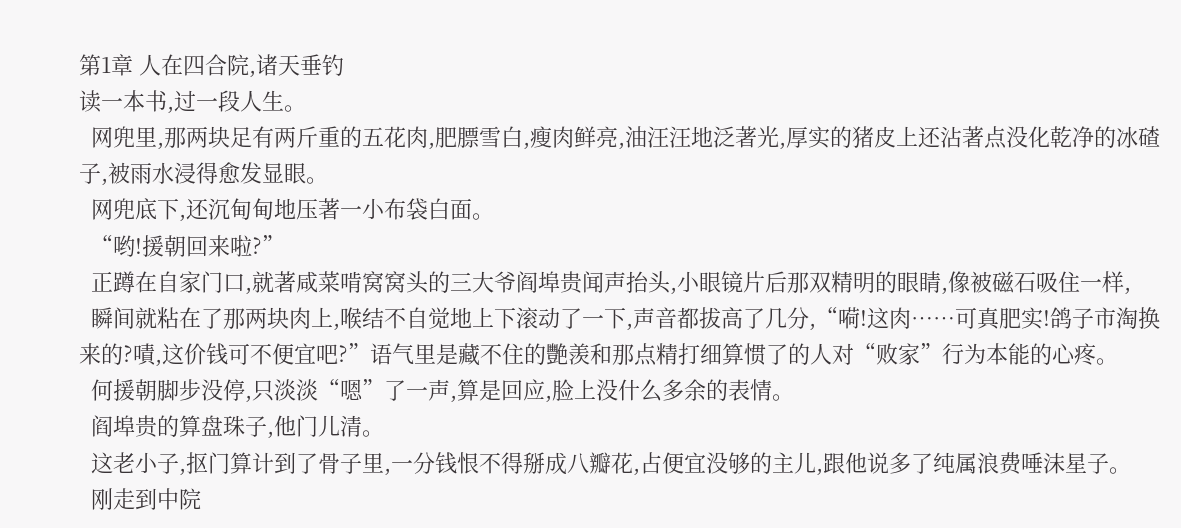第1章 人在四合院,诸天垂钓
读一本书,过一段人生。
  网兜里,那两块足有两斤重的五花肉,肥膘雪白,瘦肉鲜亮,油汪汪地泛著光,厚实的猪皮上还沾著点没化乾净的冰碴子,被雨水浸得愈发显眼。
  网兜底下,还沉甸甸地压著一小布袋白面。
  “哟!援朝回来啦?”
  正蹲在自家门口,就著咸菜啃窝窝头的三大爷阎埠贵闻声抬头,小眼镜片后那双精明的眼睛,像被磁石吸住一样,
  瞬间就粘在了那两块肉上,喉结不自觉地上下滚动了一下,声音都拔高了几分,“嗬!这肉……可真肥实!鸽子市淘换来的?嘖,这价钱可不便宜吧?”语气里是藏不住的艷羡和那点精打细算惯了的人对“败家”行为本能的心疼。
  何援朝脚步没停,只淡淡“嗯”了一声,算是回应,脸上没什么多余的表情。
  阎埠贵的算盘珠子,他门儿清。
  这老小子,抠门算计到了骨子里,一分钱恨不得掰成八瓣花,占便宜没够的主儿,跟他说多了纯属浪费唾沫星子。
  刚走到中院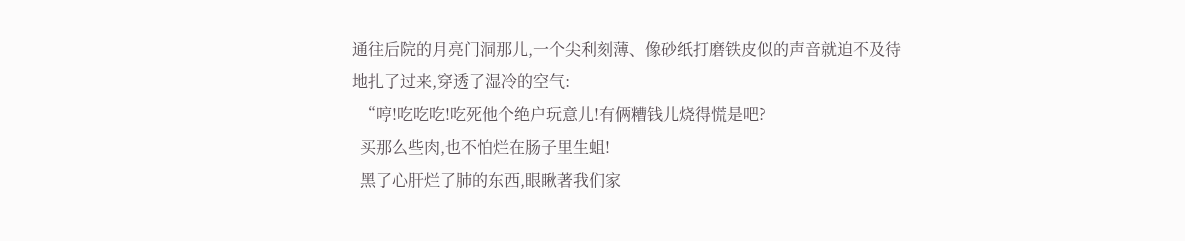通往后院的月亮门洞那儿,一个尖利刻薄、像砂纸打磨铁皮似的声音就迫不及待地扎了过来,穿透了湿冷的空气:
  “哼!吃吃吃!吃死他个绝户玩意儿!有俩糟钱儿烧得慌是吧?
  买那么些肉,也不怕烂在肠子里生蛆!
  黑了心肝烂了肺的东西,眼瞅著我们家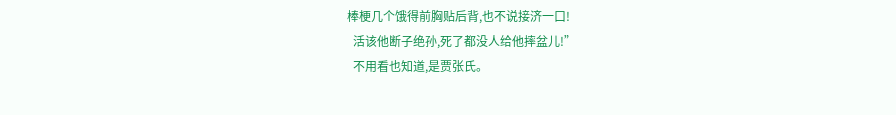棒梗几个饿得前胸贴后背,也不说接济一口!
  活该他断子绝孙,死了都没人给他摔盆儿!”
  不用看也知道,是贾张氏。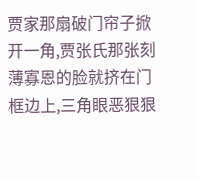贾家那扇破门帘子掀开一角,贾张氏那张刻薄寡恩的脸就挤在门框边上,三角眼恶狠狠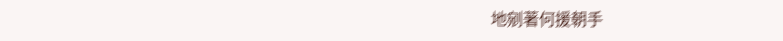地剜著何援朝手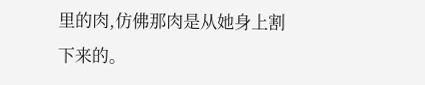里的肉,仿佛那肉是从她身上割下来的。